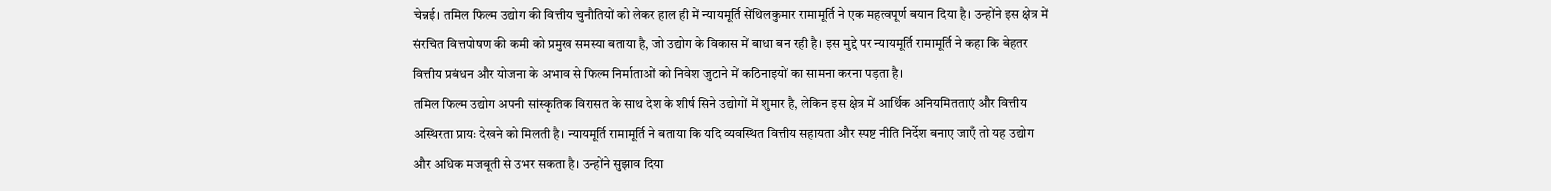चेन्नई। तमिल फिल्म उद्योग की वित्तीय चुनौतियों को लेकर हाल ही में न्यायमूर्ति सेंथिलकुमार रामामूर्ति ने एक महत्वपूर्ण बयान दिया है। उन्होंने इस क्षेत्र में संरचित वित्तपोषण की कमी को प्रमुख समस्या बताया है, जो उद्योग के विकास में बाधा बन रही है। इस मुद्दे पर न्यायमूर्ति रामामूर्ति ने कहा कि बेहतर वित्तीय प्रबंधन और योजना के अभाव से फिल्म निर्माताओं को निवेश जुटाने में कठिनाइयों का सामना करना पड़ता है।
तमिल फिल्म उद्योग अपनी सांस्कृतिक विरासत के साथ देश के शीर्ष सिने उद्योगों में शुमार है, लेकिन इस क्षेत्र में आर्थिक अनियमितताएं और वित्तीय अस्थिरता प्रायः देखने को मिलती है। न्यायमूर्ति रामामूर्ति ने बताया कि यदि व्यवस्थित वित्तीय सहायता और स्पष्ट नीति निर्देश बनाए जाएँ तो यह उद्योग और अधिक मजबूती से उभर सकता है। उन्होंने सुझाव दिया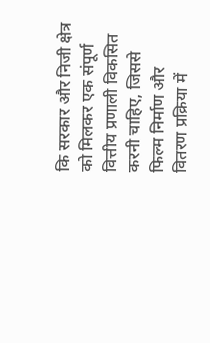कि सरकार और निजी क्षेत्र को मिलकर एक संपूर्ण वित्तीय प्रणाली विकसित करनी चाहिए, जिससे फिल्म निर्माण और वितरण प्रक्रिया में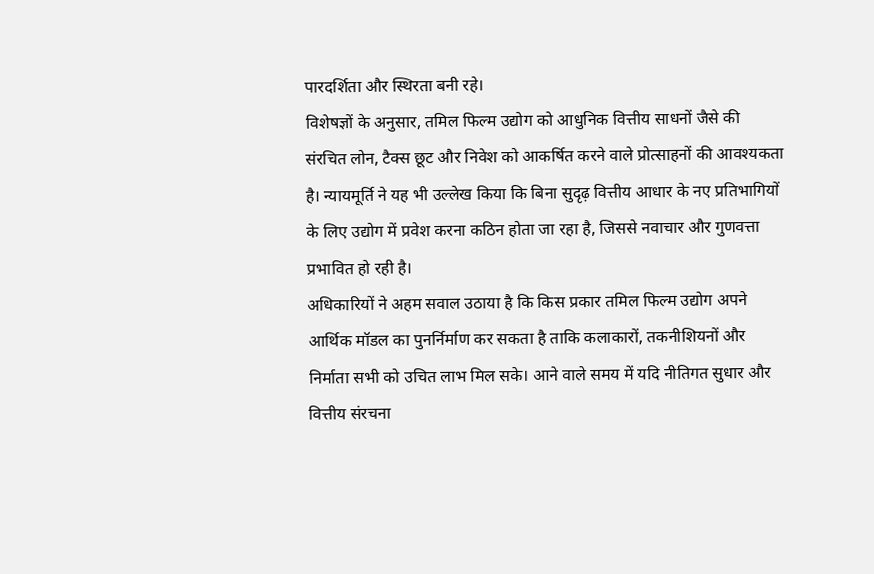पारदर्शिता और स्थिरता बनी रहे।
विशेषज्ञों के अनुसार, तमिल फिल्म उद्योग को आधुनिक वित्तीय साधनों जैसे की संरचित लोन, टैक्स छूट और निवेश को आकर्षित करने वाले प्रोत्साहनों की आवश्यकता है। न्यायमूर्ति ने यह भी उल्लेख किया कि बिना सुदृढ़ वित्तीय आधार के नए प्रतिभागियों के लिए उद्योग में प्रवेश करना कठिन होता जा रहा है, जिससे नवाचार और गुणवत्ता प्रभावित हो रही है।
अधिकारियों ने अहम सवाल उठाया है कि किस प्रकार तमिल फिल्म उद्योग अपने आर्थिक मॉडल का पुनर्निर्माण कर सकता है ताकि कलाकारों, तकनीशियनों और निर्माता सभी को उचित लाभ मिल सके। आने वाले समय में यदि नीतिगत सुधार और वित्तीय संरचना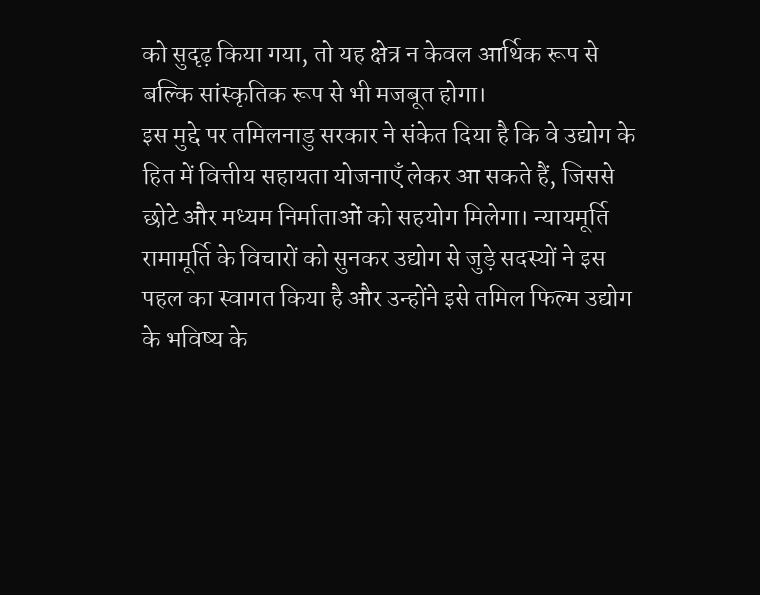को सुदृढ़ किया गया, तो यह क्षेत्र न केवल आर्थिक रूप से बल्कि सांस्कृतिक रूप से भी मजबूत होगा।
इस मुद्दे पर तमिलनाडु सरकार ने संकेत दिया है कि वे उद्योग के हित में वित्तीय सहायता योजनाएँ लेकर आ सकते हैं, जिससे छोटे और मध्यम निर्माताओं को सहयोग मिलेगा। न्यायमूर्ति रामामूर्ति के विचारों को सुनकर उद्योग से जुड़े सदस्यों ने इस पहल का स्वागत किया है और उन्होंने इसे तमिल फिल्म उद्योग के भविष्य के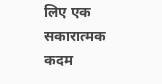लिए एक सकारात्मक कदम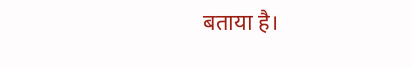बताया है।